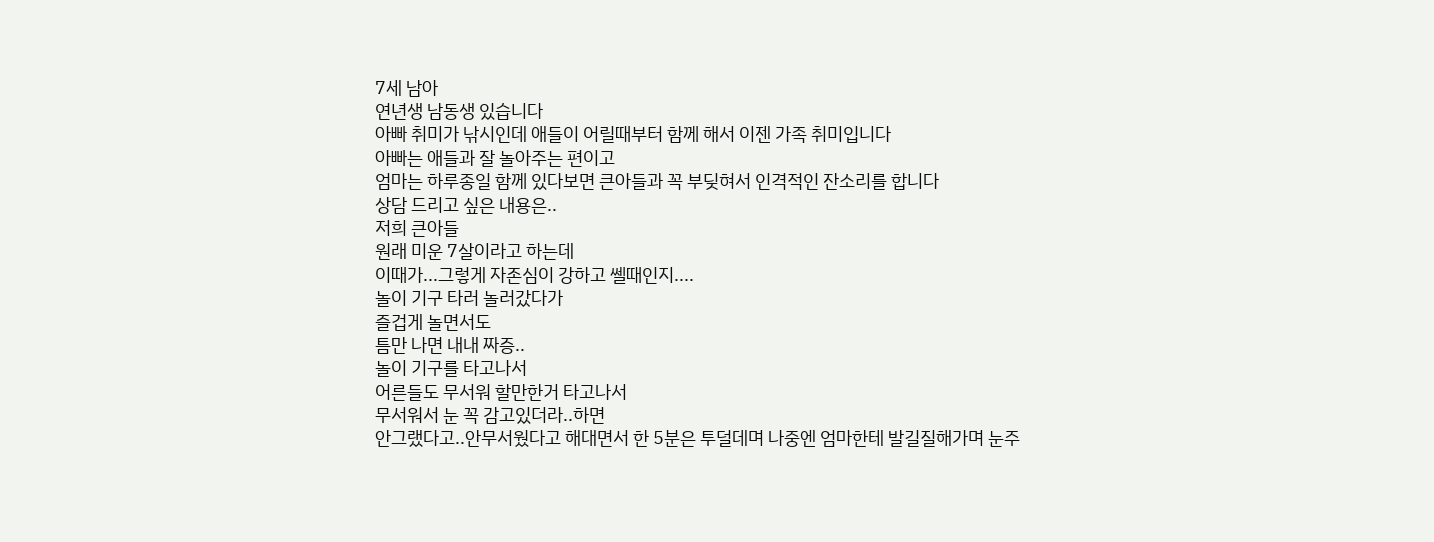7세 남아
연년생 남동생 있습니다
아빠 취미가 낚시인데 애들이 어릴때부터 함께 해서 이젠 가족 취미입니다
아빠는 애들과 잘 놀아주는 편이고
엄마는 하루종일 함께 있다보면 큰아들과 꼭 부딪혀서 인격적인 잔소리를 합니다
상담 드리고 싶은 내용은..
저희 큰아들
원래 미운 7살이라고 하는데
이때가...그렇게 자존심이 강하고 쎌때인지....
놀이 기구 타러 놀러갔다가
즐겁게 놀면서도
틈만 나면 내내 짜증..
놀이 기구를 타고나서
어른들도 무서워 할만한거 타고나서
무서워서 눈 꼭 감고있더라..하면
안그랬다고..안무서웠다고 해대면서 한 5분은 투덜데며 나중엔 엄마한테 발길질해가며 눈주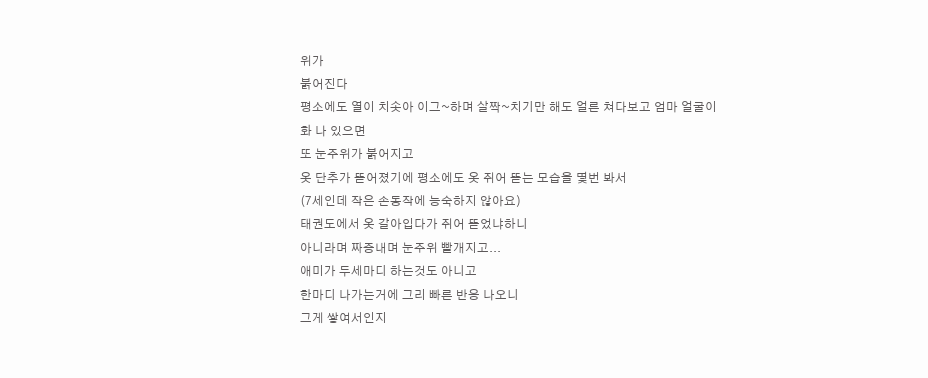위가
붉어진다
평소에도 열이 치솟아 이그~하며 살짝~치기만 해도 얼른 쳐다보고 엄마 얼굴이 화 나 있으면
또 눈주위가 붉어지고
옷 단추가 뜯어졌기에 평소에도 옷 쥐어 뜯는 모습을 몇번 봐서
(7세인데 작은 손동작에 능숙하지 않아요)
태권도에서 옷 갈아입다가 쥐어 뜯었냐하니
아니라며 짜증내며 눈주위 빨개지고...
애미가 두세마디 하는것도 아니고
한마디 나가는거에 그리 빠른 반응 나오니
그게 쌓여서인지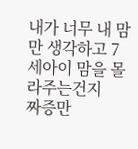내가 너무 내 맘만 생각하고 7세아이 맘을 몰라주는건지
짜증만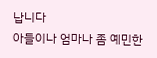납니다
아들이나 엄마나 좀 예민한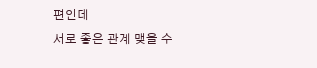편인데
서로 좋은 관계 맺을 수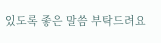있도록 좋은 말씀 부탁드려요